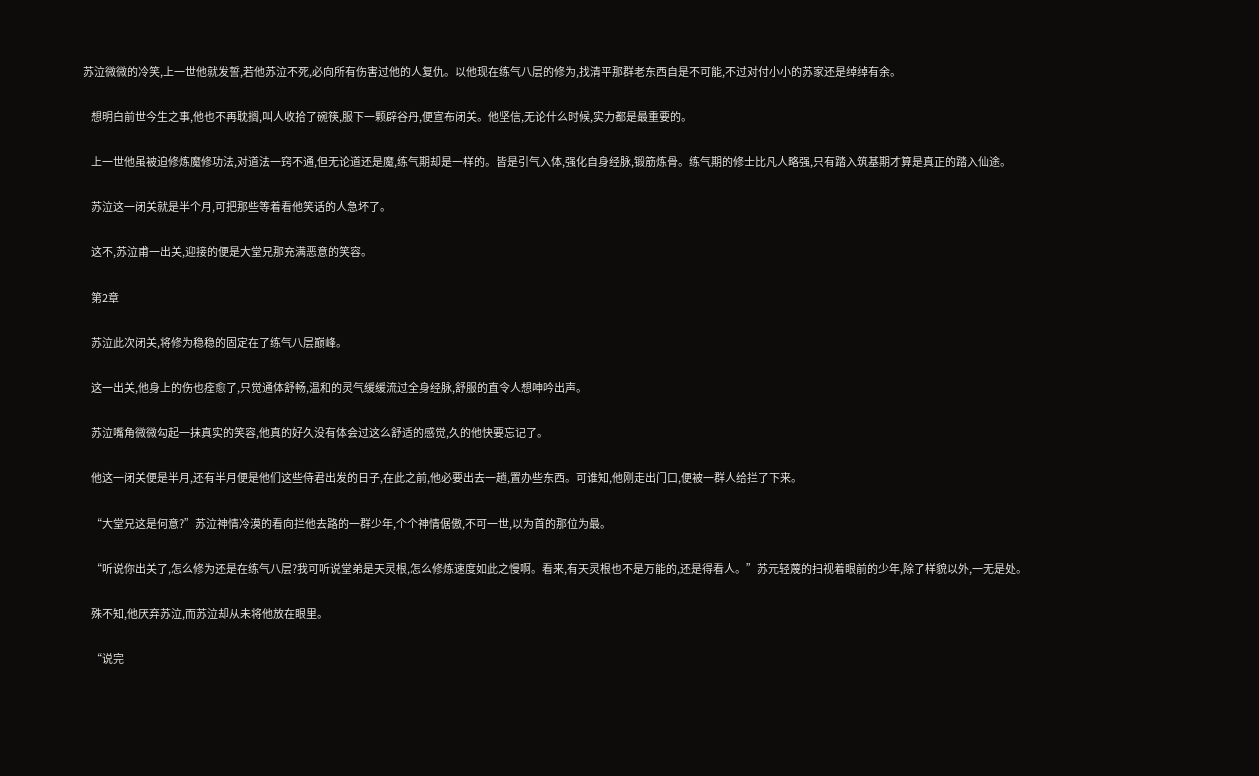苏泣微微的冷笑,上一世他就发誓,若他苏泣不死,必向所有伤害过他的人复仇。以他现在练气八层的修为,找清平那群老东西自是不可能,不过对付小小的苏家还是绰绰有余。

    想明白前世今生之事,他也不再耽搁,叫人收拾了碗筷,服下一颗辟谷丹,便宣布闭关。他坚信,无论什么时候,实力都是最重要的。

    上一世他虽被迫修炼魔修功法,对道法一窍不通,但无论道还是魔,练气期却是一样的。皆是引气入体,强化自身经脉,锻筋炼骨。练气期的修士比凡人略强,只有踏入筑基期才算是真正的踏入仙途。

    苏泣这一闭关就是半个月,可把那些等着看他笑话的人急坏了。

    这不,苏泣甫一出关,迎接的便是大堂兄那充满恶意的笑容。

    第2章

    苏泣此次闭关,将修为稳稳的固定在了练气八层巅峰。

    这一出关,他身上的伤也痊愈了,只觉通体舒畅,温和的灵气缓缓流过全身经脉,舒服的直令人想呻吟出声。

    苏泣嘴角微微勾起一抹真实的笑容,他真的好久没有体会过这么舒适的感觉,久的他快要忘记了。

    他这一闭关便是半月,还有半月便是他们这些侍君出发的日子,在此之前,他必要出去一趟,置办些东西。可谁知,他刚走出门口,便被一群人给拦了下来。

    “大堂兄这是何意?”苏泣神情冷漠的看向拦他去路的一群少年,个个神情倨傲,不可一世,以为首的那位为最。

    “听说你出关了,怎么修为还是在练气八层?我可听说堂弟是天灵根,怎么修炼速度如此之慢啊。看来,有天灵根也不是万能的,还是得看人。”苏元轻蔑的扫视着眼前的少年,除了样貌以外,一无是处。

    殊不知,他厌弃苏泣,而苏泣却从未将他放在眼里。

    “说完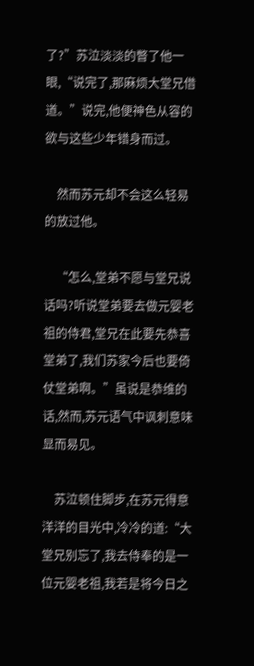了?”苏泣淡淡的瞥了他一眼,“说完了,那麻烦大堂兄借道。”说完,他便神色从容的欲与这些少年错身而过。

    然而苏元却不会这么轻易的放过他。

    “怎么,堂弟不愿与堂兄说话吗?听说堂弟要去做元婴老祖的侍君,堂兄在此要先恭喜堂弟了,我们苏家今后也要倚仗堂弟啊。”虽说是恭维的话,然而,苏元语气中讽刺意味显而易见。

    苏泣顿住脚步,在苏元得意洋洋的目光中,冷冷的道:“大堂兄别忘了,我去侍奉的是一位元婴老祖,我若是将今日之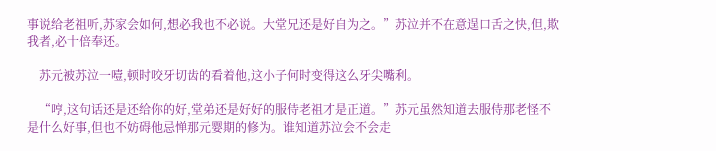事说给老祖听,苏家会如何,想必我也不必说。大堂兄还是好自为之。”苏泣并不在意逞口舌之快,但,欺我者,必十倍奉还。

    苏元被苏泣一噎,顿时咬牙切齿的看着他,这小子何时变得这么牙尖嘴利。

    “哼,这句话还是还给你的好,堂弟还是好好的服侍老祖才是正道。”苏元虽然知道去服侍那老怪不是什么好事,但也不妨碍他忌惮那元婴期的修为。谁知道苏泣会不会走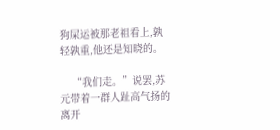狗屎运被那老祖看上,孰轻孰重,他还是知晓的。

    “我们走。”说罢,苏元带着一群人趾高气扬的离开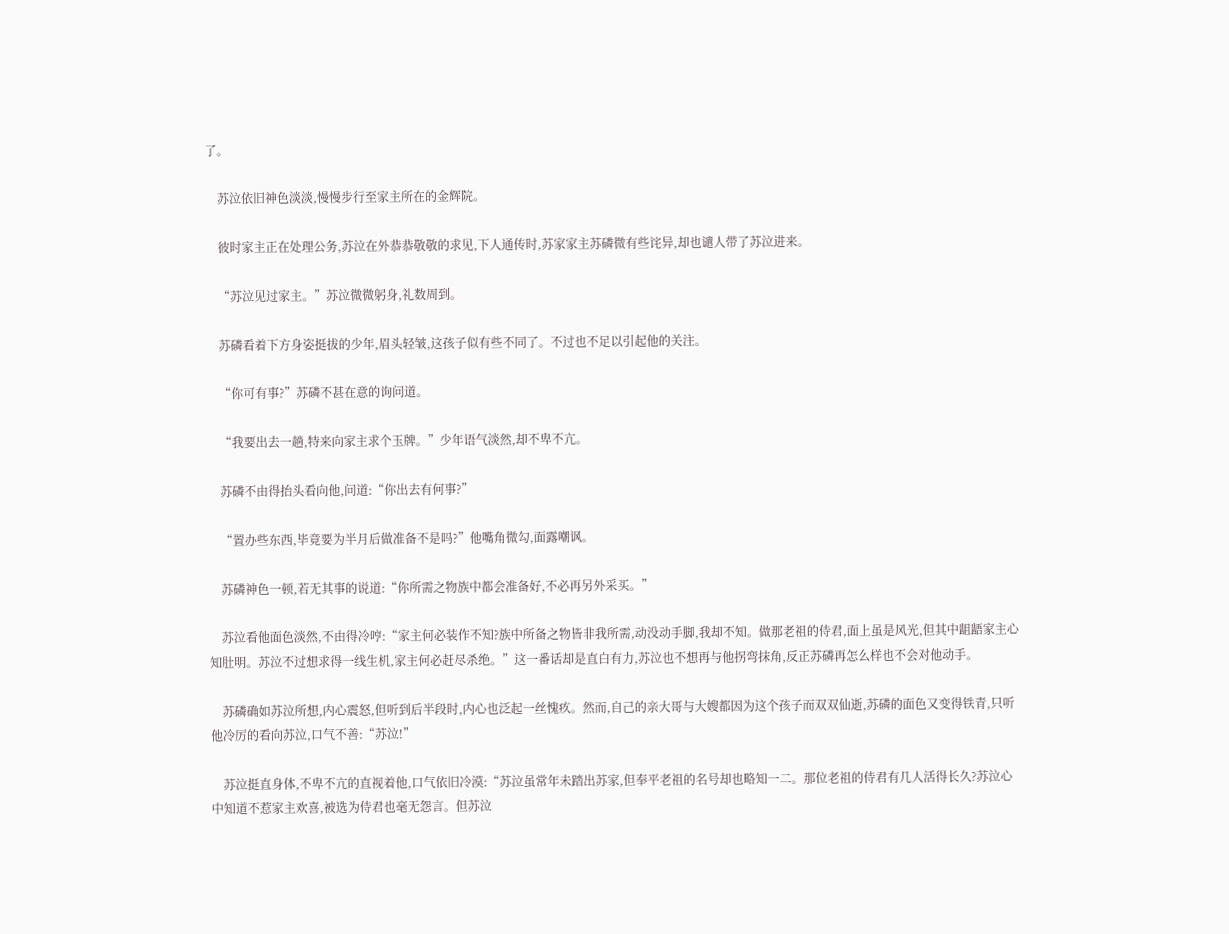了。

    苏泣依旧神色淡淡,慢慢步行至家主所在的金辉院。

    彼时家主正在处理公务,苏泣在外恭恭敬敬的求见,下人通传时,苏家家主苏磷微有些诧异,却也谴人带了苏泣进来。

    “苏泣见过家主。”苏泣微微躬身,礼数周到。

    苏磷看着下方身姿挺拔的少年,眉头轻皱,这孩子似有些不同了。不过也不足以引起他的关注。

    “你可有事?”苏磷不甚在意的询问道。

    “我要出去一趟,特来向家主求个玉牌。”少年语气淡然,却不卑不亢。

    苏磷不由得抬头看向他,问道:“你出去有何事?”

    “置办些东西,毕竟要为半月后做准备不是吗?”他嘴角微勾,面露嘲讽。

    苏磷神色一顿,若无其事的说道:“你所需之物族中都会准备好,不必再另外采买。”

    苏泣看他面色淡然,不由得冷哼:“家主何必装作不知?族中所备之物皆非我所需,动没动手脚,我却不知。做那老祖的侍君,面上虽是风光,但其中龃龉家主心知肚明。苏泣不过想求得一线生机,家主何必赶尽杀绝。”这一番话却是直白有力,苏泣也不想再与他拐弯抹角,反正苏磷再怎么样也不会对他动手。

    苏磷确如苏泣所想,内心震怒,但听到后半段时,内心也泛起一丝愧疚。然而,自己的亲大哥与大嫂都因为这个孩子而双双仙逝,苏磷的面色又变得铁青,只听他冷厉的看向苏泣,口气不善:“苏泣!”

    苏泣挺直身体,不卑不亢的直视着他,口气依旧冷漠:“苏泣虽常年未踏出苏家,但奉平老祖的名号却也略知一二。那位老祖的侍君有几人活得长久?苏泣心中知道不惹家主欢喜,被选为侍君也毫无怨言。但苏泣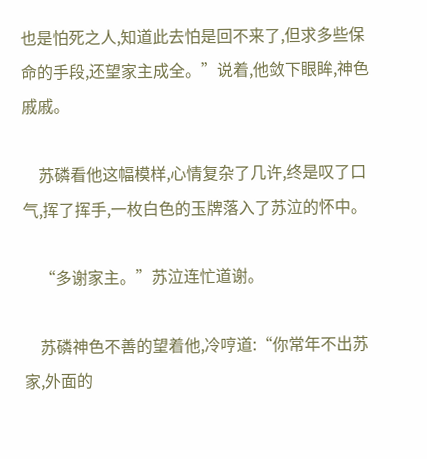也是怕死之人,知道此去怕是回不来了,但求多些保命的手段,还望家主成全。”说着,他敛下眼眸,神色戚戚。

    苏磷看他这幅模样,心情复杂了几许,终是叹了口气,挥了挥手,一枚白色的玉牌落入了苏泣的怀中。

    “多谢家主。”苏泣连忙道谢。

    苏磷神色不善的望着他,冷哼道:“你常年不出苏家,外面的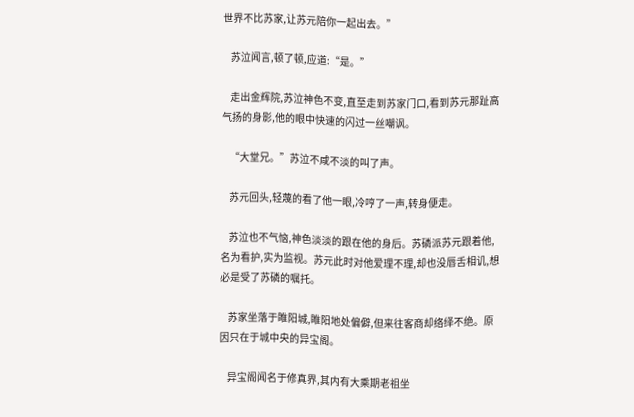世界不比苏家,让苏元陪你一起出去。”

    苏泣闻言,顿了顿,应道:“是。”

    走出金辉院,苏泣神色不变,直至走到苏家门口,看到苏元那趾高气扬的身影,他的眼中快速的闪过一丝嘲讽。

    “大堂兄。”苏泣不咸不淡的叫了声。

    苏元回头,轻蔑的看了他一眼,冷哼了一声,转身便走。

    苏泣也不气恼,神色淡淡的跟在他的身后。苏磷派苏元跟着他,名为看护,实为监视。苏元此时对他爱理不理,却也没唇舌相讥,想必是受了苏磷的嘱托。

    苏家坐落于睢阳城,睢阳地处偏僻,但来往客商却络绎不绝。原因只在于城中央的异宝阁。

    异宝阁闻名于修真界,其内有大乘期老祖坐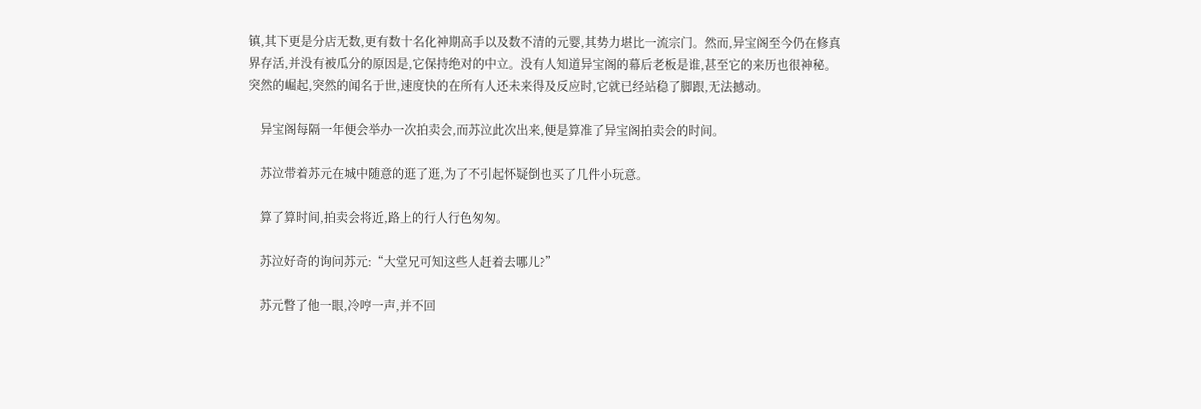镇,其下更是分店无数,更有数十名化神期高手以及数不清的元婴,其势力堪比一流宗门。然而,异宝阁至今仍在修真界存活,并没有被瓜分的原因是,它保持绝对的中立。没有人知道异宝阁的幕后老板是谁,甚至它的来历也很神秘。突然的崛起,突然的闻名于世,速度快的在所有人还未来得及反应时,它就已经站稳了脚跟,无法撼动。

    异宝阁每隔一年便会举办一次拍卖会,而苏泣此次出来,便是算准了异宝阁拍卖会的时间。

    苏泣带着苏元在城中随意的逛了逛,为了不引起怀疑倒也买了几件小玩意。

    算了算时间,拍卖会将近,路上的行人行色匆匆。

    苏泣好奇的询问苏元:“大堂兄可知这些人赶着去哪儿?”

    苏元瞥了他一眼,冷哼一声,并不回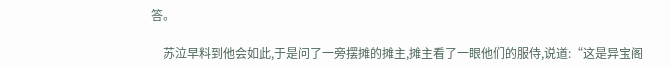答。

    苏泣早料到他会如此,于是问了一旁摆摊的摊主,摊主看了一眼他们的服侍,说道:“这是异宝阁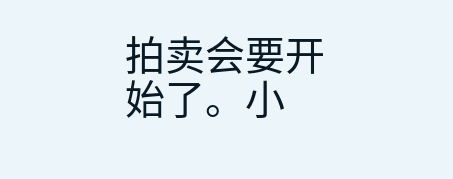拍卖会要开始了。小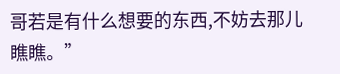哥若是有什么想要的东西,不妨去那儿瞧瞧。”